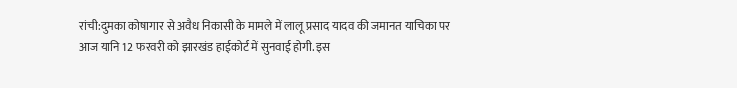रांची:दुमका कोषागार से अवैध निकासी के मामले में लालू प्रसाद यादव की जमानत याचिका पर आज यानि 12 फरवरी को झारखंड हाईकोर्ट में सुनवाई होगी. इस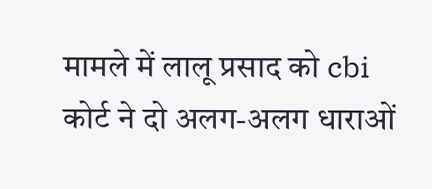मामले में लालू प्रसाद को cbi कोर्ट ने दो अलग-अलग धाराओं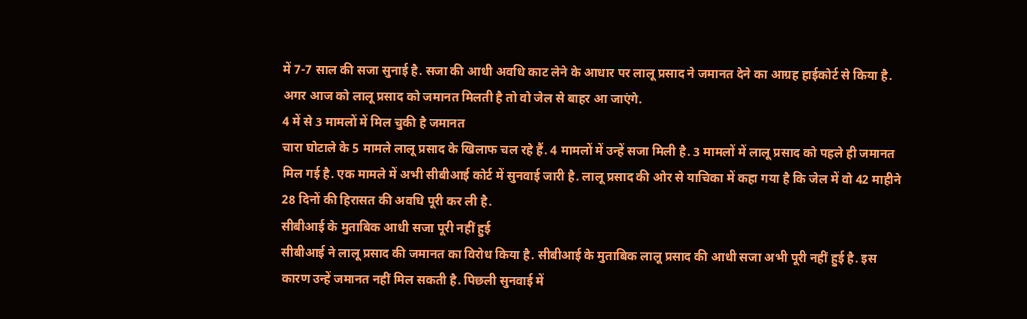में 7-7 साल की सजा सुनाई है. सजा की आधी अवधि काट लेने के आधार पर लालू प्रसाद ने जमानत देने का आग्रह हाईकोर्ट से किया है. अगर आज को लालू प्रसाद को जमानत मिलती है तो वो जेल से बाहर आ जाएंगे.
4 में से 3 मामलों में मिल चुकी है जमानत
चारा घोटाले के 5 मामले लालू प्रसाद के खिलाफ चल रहे हैं. 4 मामलों में उन्हें सजा मिली है. 3 मामलों में लालू प्रसाद को पहले ही जमानत मिल गई है. एक मामले में अभी सीबीआई कोर्ट में सुनवाई जारी है. लालू प्रसाद की ओर से याचिका में कहा गया है कि जेल में वो 42 माहीने 28 दिनों की हिरासत की अवधि पूरी कर ली है.
सीबीआई के मुताबिक आधी सजा पूरी नहीं हुई
सीबीआई ने लालू प्रसाद की जमानत का विरोध किया है. सीबीआई के मुताबिक लालू प्रसाद की आधी सजा अभी पूरी नहीं हुई है. इस कारण उन्हें जमानत नहीं मिल सकती है. पिछली सुनवाई में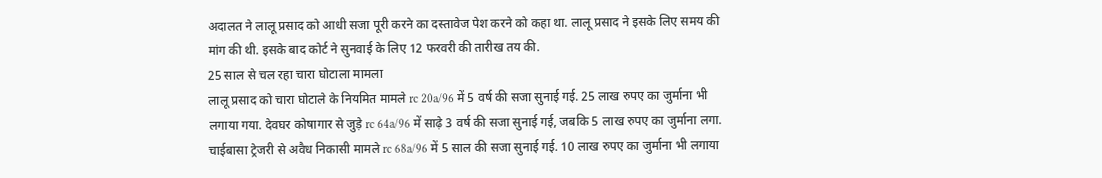अदालत ने लालू प्रसाद को आधी सजा पूरी करने का दस्तावेज पेश करने को कहा था. लालू प्रसाद ने इसके लिए समय की मांग की थी. इसके बाद कोर्ट ने सुनवाई के लिए 12 फरवरी की तारीख तय की.
25 साल से चल रहा चारा घोटाला मामला
लालू प्रसाद को चारा घोटाले के नियमित मामले rc 20a/96 में 5 वर्ष की सजा सुनाई गई. 25 लाख रुपए का जुर्माना भी लगाया गया. देवघर कोषागार से जुड़े rc 64a/96 में साढ़े 3 वर्ष की सजा सुनाई गई, जबकि 5 लाख रुपए का जुर्माना लगा. चाईबासा ट्रेजरी से अवैध निकासी मामले rc 68a/96 में 5 साल की सजा सुनाई गई. 10 लाख रुपए का जुर्माना भी लगाया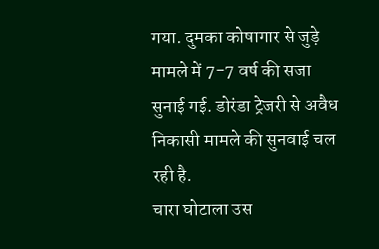गया. दुमका कोषागार से जुड़े मामले में 7-7 वर्ष की सजा सुनाई गई. डोरंडा ट्रेजरी से अवैध निकासी मामले की सुनवाई चल रही है.
चारा घोटाला उस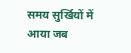समय सुर्खियों में आया जब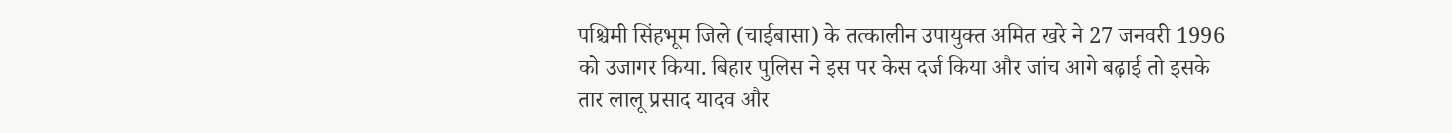पश्चिमी सिंहभूम जिले (चाईबासा) के तत्कालीन उपायुक्त अमित खरे ने 27 जनवरी 1996 को उजागर किया. बिहार पुलिस ने इस पर केस दर्ज किया और जांच आगे बढ़ाई तो इसके तार लालू प्रसाद यादव और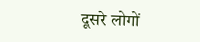दूसरे लोगों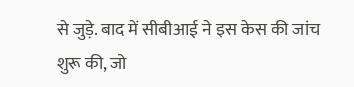से जुड़े. बाद में सीबीआई ने इस केस की जांच शुरू की, जो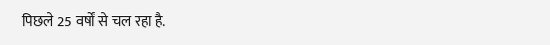पिछले 25 वर्षों से चल रहा है.